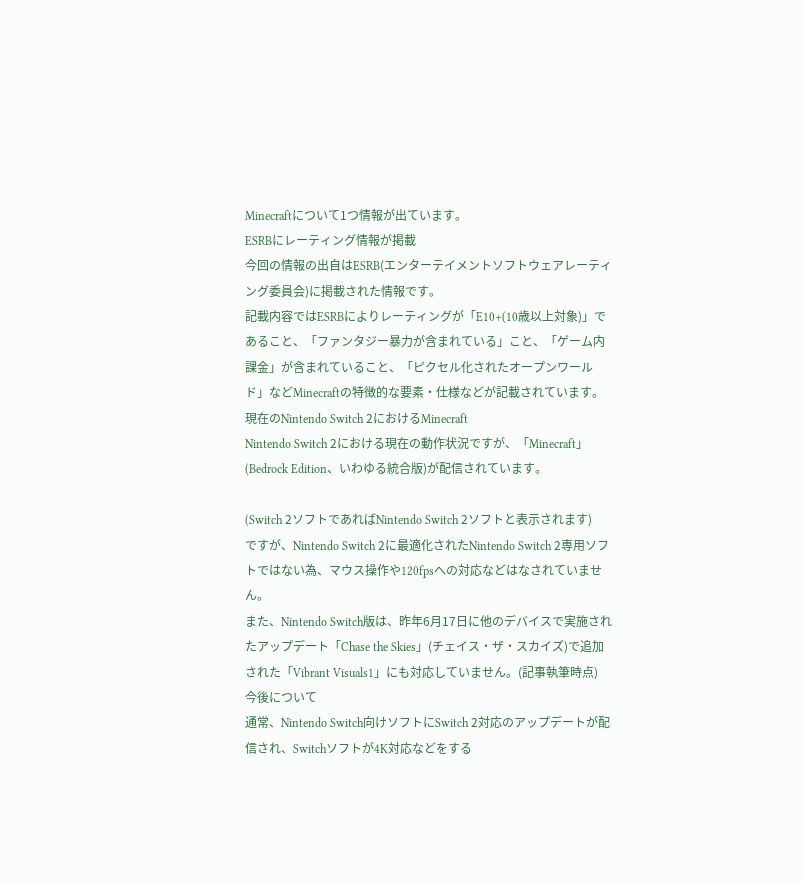Minecraftについて1つ情報が出ています。
ESRBにレーティング情報が掲載
今回の情報の出自はESRB(エンターテイメントソフトウェアレーティング委員会)に掲載された情報です。
記載内容ではESRBによりレーティングが「E10+(10歳以上対象)」であること、「ファンタジー暴力が含まれている」こと、「ゲーム内課金」が含まれていること、「ピクセル化されたオープンワールド」などMinecraftの特徴的な要素・仕様などが記載されています。
現在のNintendo Switch 2におけるMinecraft
Nintendo Switch 2における現在の動作状況ですが、「Minecraft」(Bedrock Edition、いわゆる統合版)が配信されています。

(Switch 2ソフトであればNintendo Switch 2ソフトと表示されます)
ですが、Nintendo Switch 2に最適化されたNintendo Switch 2専用ソフトではない為、マウス操作や120fpsへの対応などはなされていません。
また、Nintendo Switch版は、昨年6月17日に他のデバイスで実施されたアップデート「Chase the Skies」(チェイス・ザ・スカイズ)で追加された「Vibrant Visuals1」にも対応していません。(記事執筆時点)
今後について
通常、Nintendo Switch向けソフトにSwitch 2対応のアップデートが配信され、Switchソフトが4K対応などをする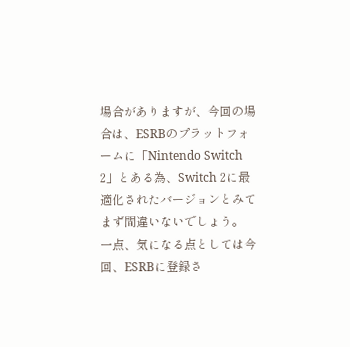場合がありますが、今回の場合は、ESRBのプラットフォームに「Nintendo Switch 2」とある為、Switch 2に最適化されたバージョンとみてまず間違いないでしょう。
一点、気になる点としては今回、ESRBに登録さ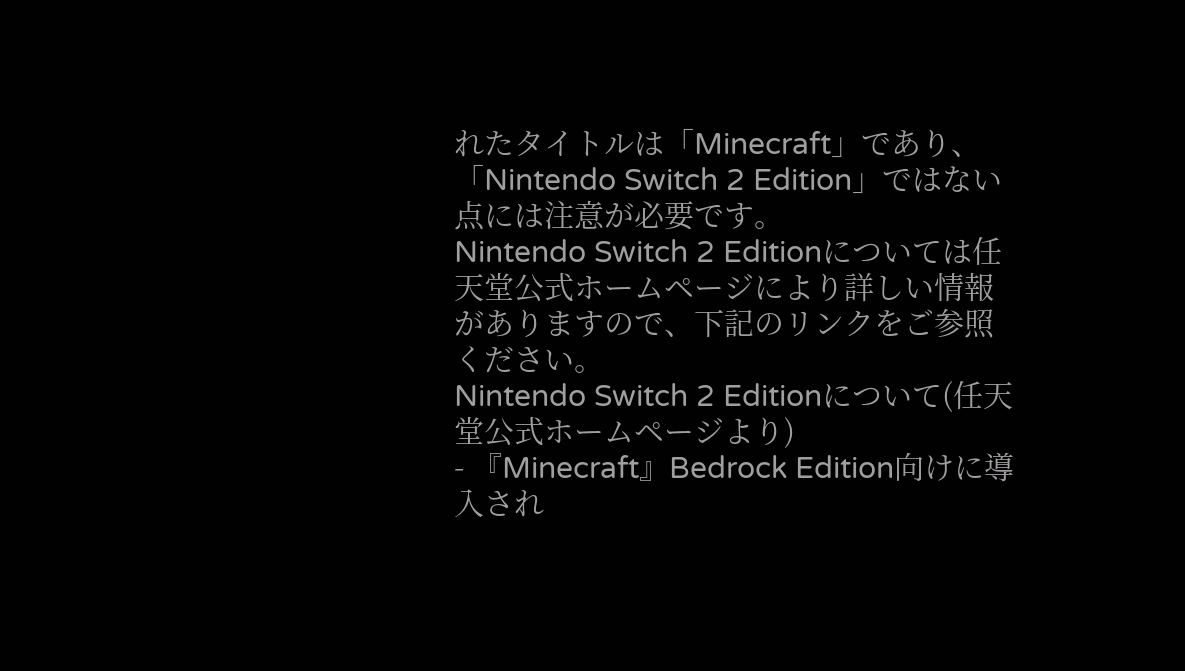れたタイトルは「Minecraft」であり、「Nintendo Switch 2 Edition」ではない点には注意が必要です。
Nintendo Switch 2 Editionについては任天堂公式ホームページにより詳しい情報がありますので、下記のリンクをご参照ください。
Nintendo Switch 2 Editionについて(任天堂公式ホームページより)
- 『Minecraft』Bedrock Edition向けに導入され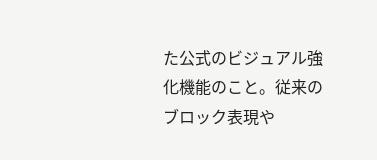た公式のビジュアル強化機能のこと。従来のブロック表現や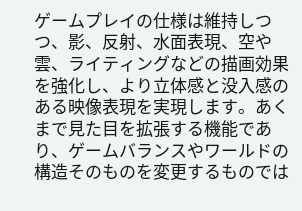ゲームプレイの仕様は維持しつつ、影、反射、水面表現、空や雲、ライティングなどの描画効果を強化し、より立体感と没入感のある映像表現を実現します。あくまで見た目を拡張する機能であり、ゲームバランスやワールドの構造そのものを変更するものでは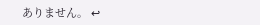ありません。 ↩